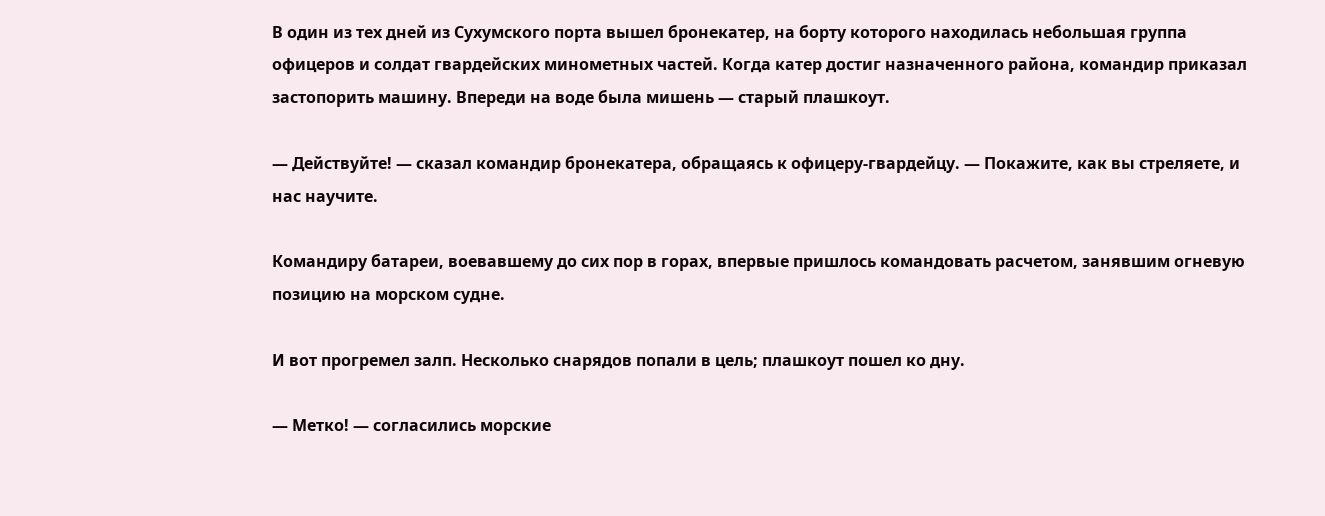В один из тех дней из Сухумского порта вышел бронекатер, на борту которого находилась небольшая группа офицеров и солдат гвардейских минометных частей. Когда катер достиг назначенного района, командир приказал застопорить машину. Впереди на воде была мишень — старый плашкоут.

— Действуйте! — сказал командир бронекатера, обращаясь к офицеру-гвардейцу. — Покажите, как вы стреляете, и нас научите.

Командиру батареи, воевавшему до сих пор в горах, впервые пришлось командовать расчетом, занявшим огневую позицию на морском судне.

И вот прогремел залп. Несколько снарядов попали в цель; плашкоут пошел ко дну.

— Метко! — согласились морские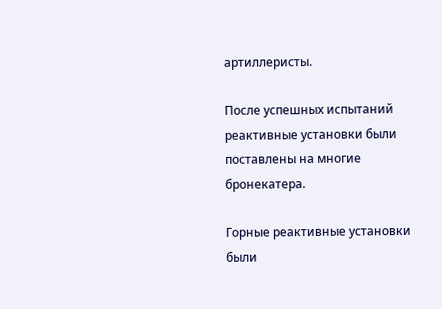артиллеристы.

После успешных испытаний реактивные установки были поставлены на многие бронекатера.

Горные реактивные установки были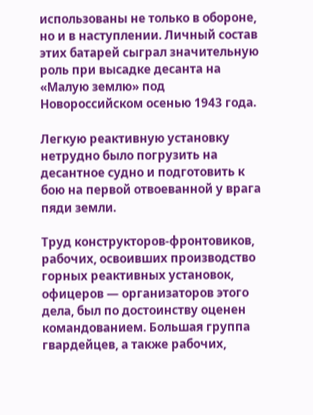использованы не только в обороне, но и в наступлении. Личный состав этих батарей сыграл значительную роль при высадке десанта на «Малую землю» под Новороссийском осенью 1943 года.

Легкую реактивную установку нетрудно было погрузить на десантное судно и подготовить к бою на первой отвоеванной у врага пяди земли.

Труд конструкторов-фронтовиков, рабочих, освоивших производство горных реактивных установок, офицеров — организаторов этого дела, был по достоинству оценен командованием. Большая группа гвардейцев, а также рабочих,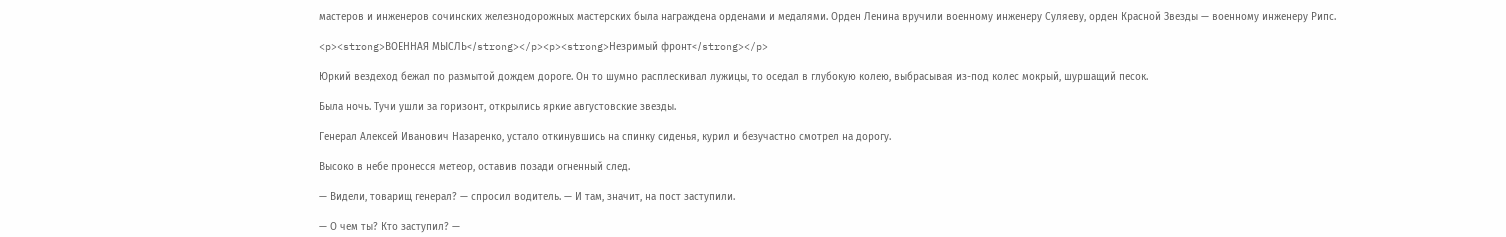мастеров и инженеров сочинских железнодорожных мастерских была награждена орденами и медалями. Орден Ленина вручили военному инженеру Суляеву, орден Красной Звезды — военному инженеру Рипс.

<p><strong>ВОЕННАЯ МЫСЛЬ</strong></p><p><strong>Незримый фронт</strong></p>

Юркий вездеход бежал по размытой дождем дороге. Он то шумно расплескивал лужицы, то оседал в глубокую колею, выбрасывая из-под колес мокрый, шуршащий песок.

Была ночь. Тучи ушли за горизонт, открылись яркие августовские звезды.

Генерал Алексей Иванович Назаренко, устало откинувшись на спинку сиденья, курил и безучастно смотрел на дорогу.

Высоко в небе пронесся метеор, оставив позади огненный след.

— Видели, товарищ генерал? — спросил водитель. — И там, значит, на пост заступили.

— О чем ты? Кто заступил? —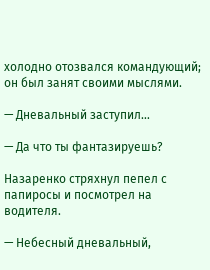холодно отозвался командующий; он был занят своими мыслями.

— Дневальный заступил…

— Да что ты фантазируешь?

Назаренко стряхнул пепел с папиросы и посмотрел на водителя.

— Небесный дневальный,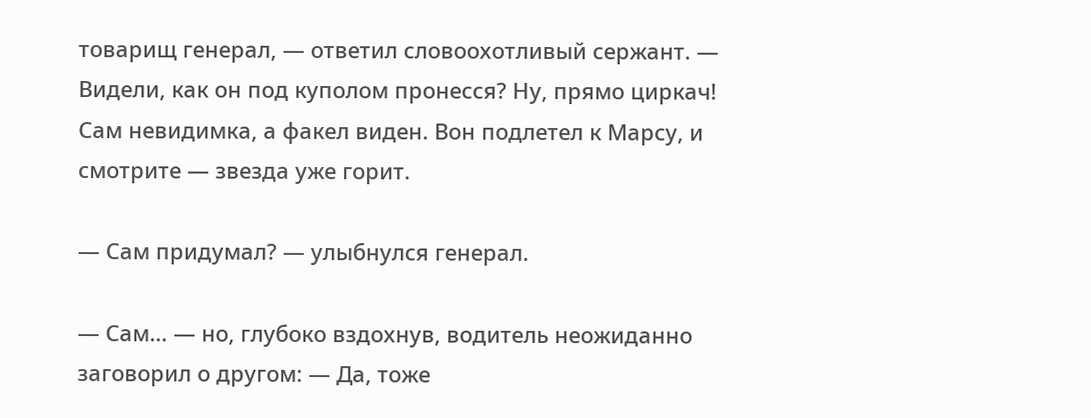товарищ генерал, — ответил словоохотливый сержант. — Видели, как он под куполом пронесся? Ну, прямо циркач! Сам невидимка, а факел виден. Вон подлетел к Марсу, и смотрите — звезда уже горит.

— Сам придумал? — улыбнулся генерал.

— Сам… — но, глубоко вздохнув, водитель неожиданно заговорил о другом: — Да, тоже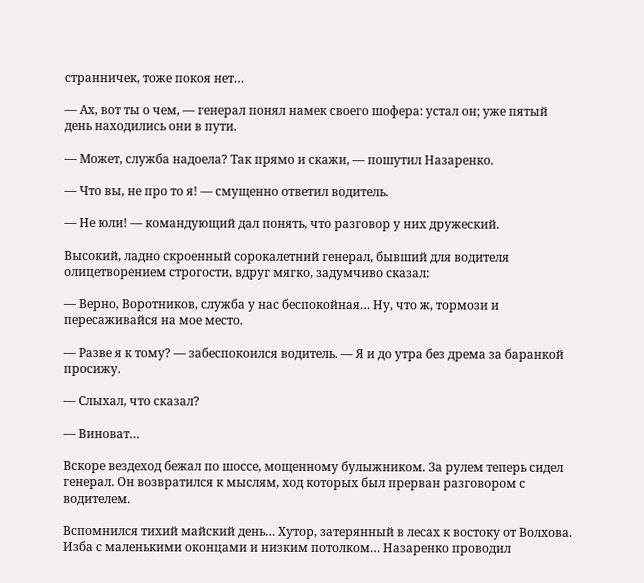странничек, тоже покоя нет…

— Ах, вот ты о чем, — генерал понял намек своего шофера: устал он; уже пятый день находились они в пути.

— Может, служба надоела? Так прямо и скажи, — пошутил Назаренко.

— Что вы, не про то я! — смущенно ответил водитель.

— Не юли! — командующий дал понять, что разговор у них дружеский.

Высокий, ладно скроенный сорокалетний генерал, бывший для водителя олицетворением строгости, вдруг мягко, задумчиво сказал:

— Верно, Воротников, служба у нас беспокойная… Ну, что ж, тормози и пересаживайся на мое место.

— Разве я к тому? — забеспокоился водитель. — Я и до утра без дрема за баранкой просижу.

— Слыхал, что сказал?

— Виноват…

Вскоре вездеход бежал по шоссе, мощенному булыжником. За рулем теперь сидел генерал. Он возвратился к мыслям, ход которых был прерван разговором с водителем.

Вспомнился тихий майский день… Хутор, затерянный в лесах к востоку от Волхова. Изба с маленькими оконцами и низким потолком… Назаренко проводил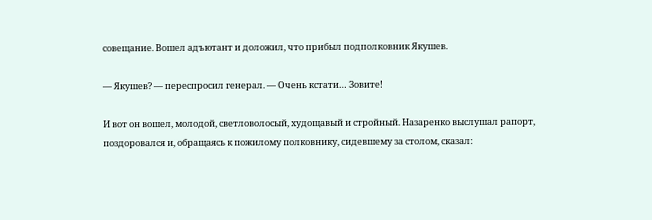совещание. Вошел адъютант и доложил, что прибыл подполковник Якушев.

— Якушев? — переспросил генерал. — Очень кстати… Зовите!

И вот он вошел, молодой, светловолосый, худощавый и стройный. Назаренко выслушал рапорт, поздоровался и, обращаясь к пожилому полковнику, сидевшему за столом, сказал: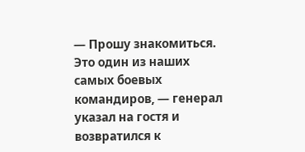— Прошу знакомиться. Это один из наших самых боевых командиров, — генерал указал на гостя и возвратился к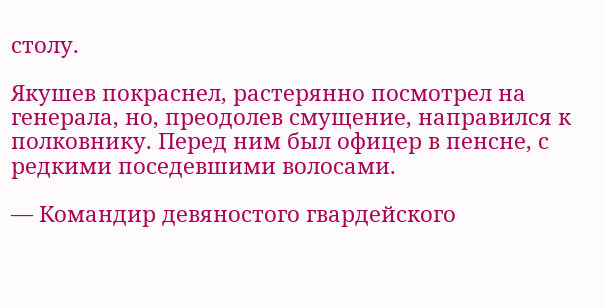столу.

Якушев покраснел, растерянно посмотрел на генерала, но, преодолев смущение, направился к полковнику. Перед ним был офицер в пенсне, с редкими поседевшими волосами.

— Командир девяностого гвардейского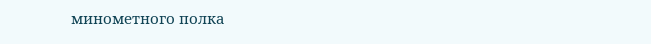минометного полка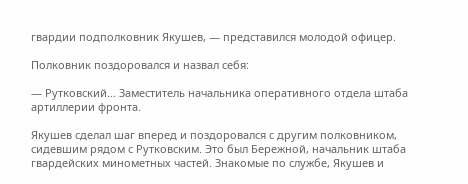гвардии подполковник Якушев, — представился молодой офицер.

Полковник поздоровался и назвал себя:

— Рутковский… Заместитель начальника оперативного отдела штаба артиллерии фронта.

Якушев сделал шаг вперед и поздоровался с другим полковником, сидевшим рядом с Рутковским. Это был Бережной, начальник штаба гвардейских минометных частей. Знакомые по службе, Якушев и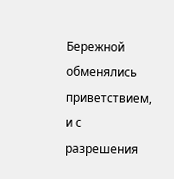Бережной обменялись приветствием, и с разрешения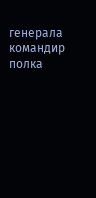генерала командир полка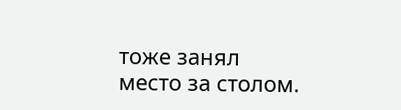тоже занял место за столом.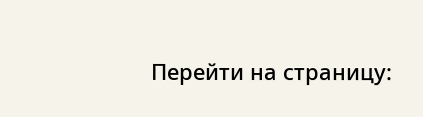Перейти на страницу: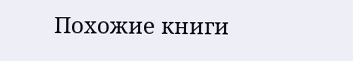Похожие книги